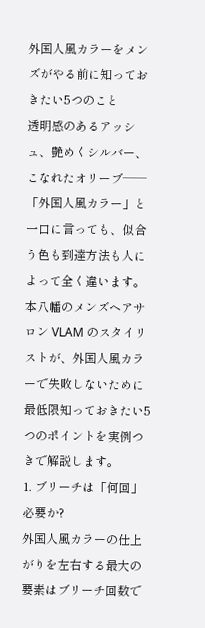外国人風カラーをメンズがやる前に知っておきたい5つのこと
透明感のあるアッシュ、艶めくシルバー、こなれたオリーブ──「外国人風カラー」と一口に言っても、似合う色も到達方法も人によって全く違います。本八幡のメンズヘアサロン VLAM のスタイリストが、外国人風カラーで失敗しないために最低限知っておきたい5つのポイントを実例つきで解説します。
1. ブリーチは「何回」必要か?
外国人風カラーの仕上がりを左右する最大の要素はブリーチ回数で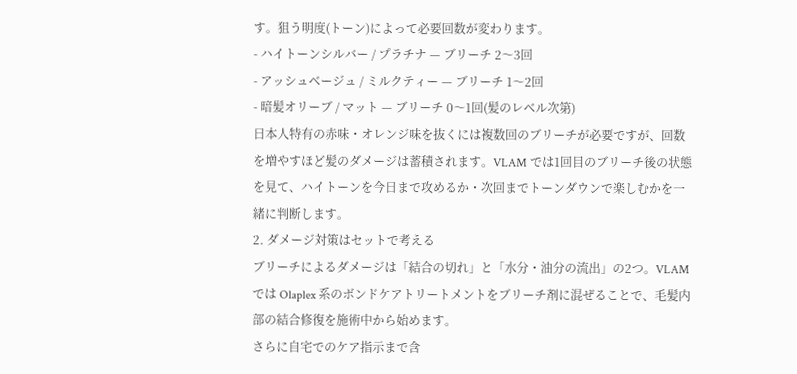す。狙う明度(トーン)によって必要回数が変わります。
- ハイトーンシルバー / プラチナ — ブリーチ 2〜3回
- アッシュベージュ / ミルクティー — ブリーチ 1〜2回
- 暗髪オリーブ / マット — ブリーチ 0〜1回(髪のレベル次第)
日本人特有の赤味・オレンジ味を抜くには複数回のブリーチが必要ですが、回数を増やすほど髪のダメージは蓄積されます。VLAM では1回目のブリーチ後の状態を見て、ハイトーンを今日まで攻めるか・次回までトーンダウンで楽しむかを一緒に判断します。
2. ダメージ対策はセットで考える
ブリーチによるダメージは「結合の切れ」と「水分・油分の流出」の2つ。VLAM では Olaplex 系のボンドケアトリートメントをブリーチ剤に混ぜることで、毛髪内部の結合修復を施術中から始めます。
さらに自宅でのケア指示まで含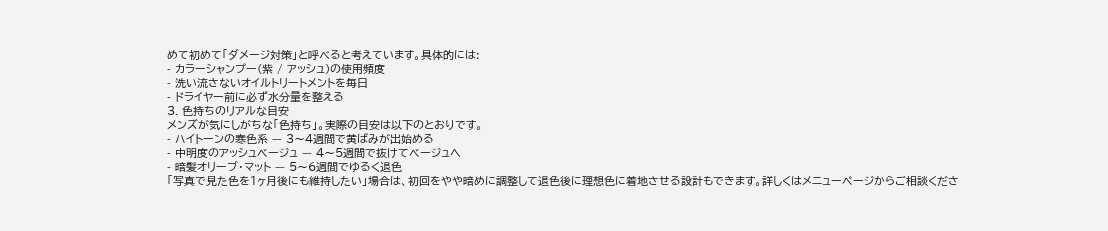めて初めて「ダメージ対策」と呼べると考えています。具体的には:
- カラーシャンプー(紫 / アッシュ)の使用頻度
- 洗い流さないオイルトリートメントを毎日
- ドライヤー前に必ず水分量を整える
3. 色持ちのリアルな目安
メンズが気にしがちな「色持ち」。実際の目安は以下のとおりです。
- ハイトーンの寒色系 — 3〜4週間で黄ばみが出始める
- 中明度のアッシュベージュ — 4〜5週間で抜けてベージュへ
- 暗髪オリーブ・マット — 5〜6週間でゆるく退色
「写真で見た色を1ヶ月後にも維持したい」場合は、初回をやや暗めに調整して退色後に理想色に着地させる設計もできます。詳しくはメニューページからご相談くださ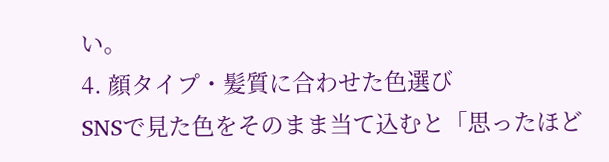い。
4. 顔タイプ・髪質に合わせた色選び
SNSで見た色をそのまま当て込むと「思ったほど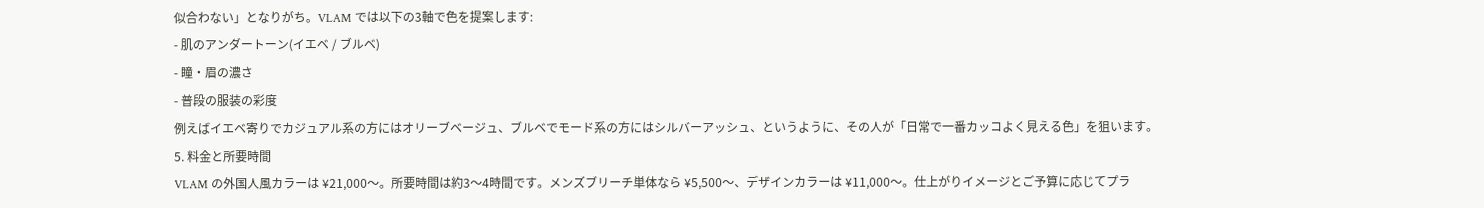似合わない」となりがち。VLAM では以下の3軸で色を提案します:
- 肌のアンダートーン(イエベ / ブルベ)
- 瞳・眉の濃さ
- 普段の服装の彩度
例えばイエベ寄りでカジュアル系の方にはオリーブベージュ、ブルベでモード系の方にはシルバーアッシュ、というように、その人が「日常で一番カッコよく見える色」を狙います。
5. 料金と所要時間
VLAM の外国人風カラーは ¥21,000〜。所要時間は約3〜4時間です。メンズブリーチ単体なら ¥5,500〜、デザインカラーは ¥11,000〜。仕上がりイメージとご予算に応じてプラ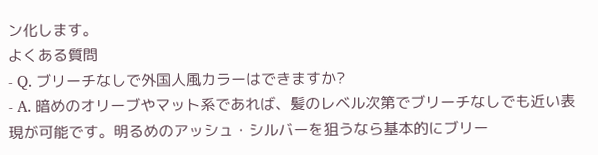ン化します。
よくある質問
- Q. ブリーチなしで外国人風カラーはできますか?
- A. 暗めのオリーブやマット系であれば、髪のレベル次第でブリーチなしでも近い表現が可能です。明るめのアッシュ・シルバーを狙うなら基本的にブリー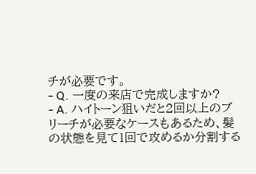チが必要です。
- Q. 一度の来店で完成しますか?
- A. ハイトーン狙いだと2回以上のブリーチが必要なケースもあるため、髪の状態を見て1回で攻めるか分割する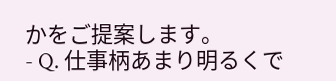かをご提案します。
- Q. 仕事柄あまり明るくで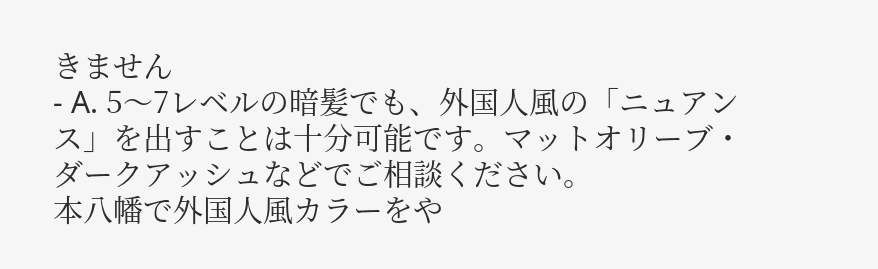きません
- A. 5〜7レベルの暗髪でも、外国人風の「ニュアンス」を出すことは十分可能です。マットオリーブ・ダークアッシュなどでご相談ください。
本八幡で外国人風カラーをや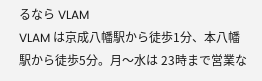るなら VLAM
VLAM は京成八幡駅から徒歩1分、本八幡駅から徒歩5分。月〜水は 23時まで営業な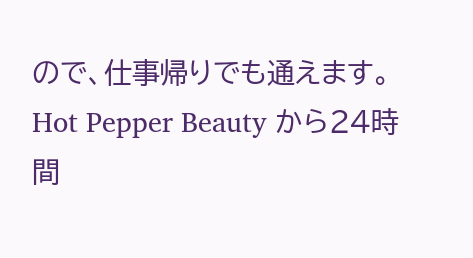ので、仕事帰りでも通えます。
Hot Pepper Beauty から24時間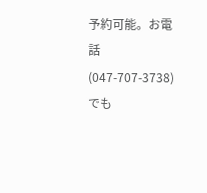予約可能。お電話(047-707-3738)でも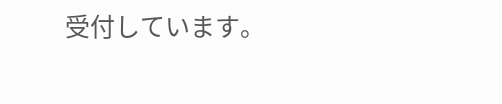受付しています。